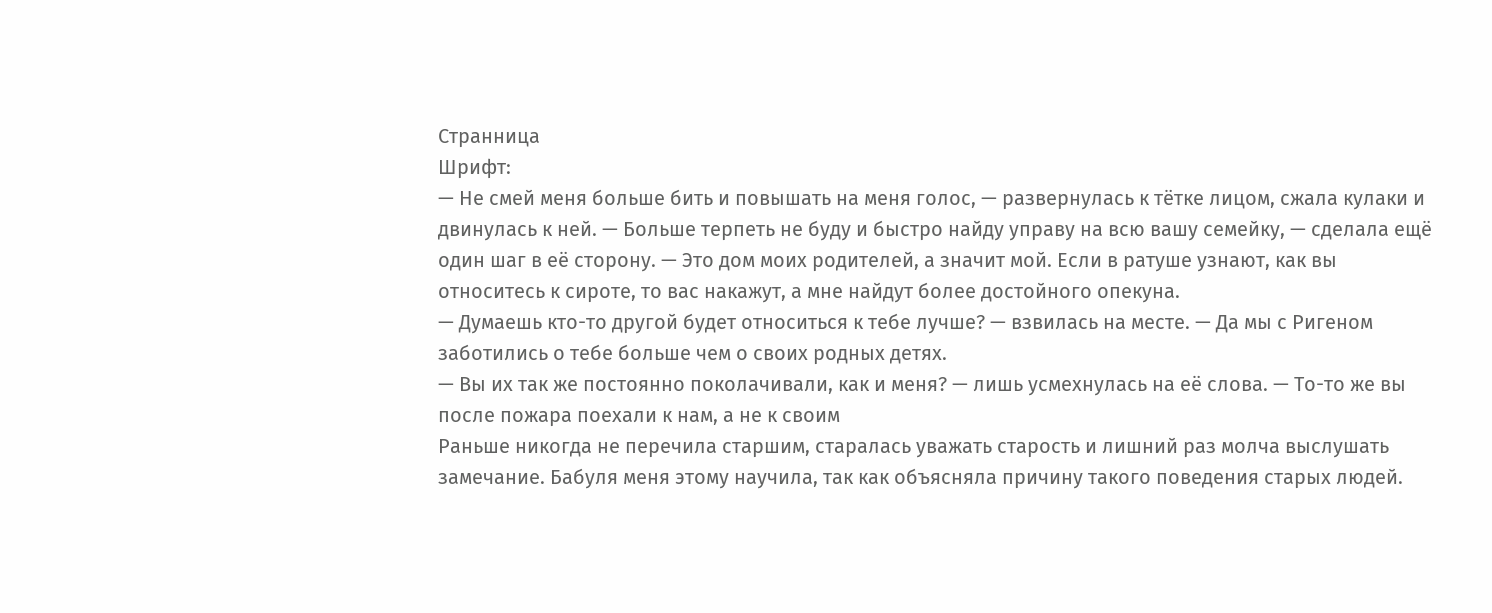Странница
Шрифт:
— Не смей меня больше бить и повышать на меня голос, — развернулась к тётке лицом, сжала кулаки и двинулась к ней. — Больше терпеть не буду и быстро найду управу на всю вашу семейку, — сделала ещё один шаг в её сторону. — Это дом моих родителей, а значит мой. Если в ратуше узнают, как вы относитесь к сироте, то вас накажут, а мне найдут более достойного опекуна.
— Думаешь кто-то другой будет относиться к тебе лучше? — взвилась на месте. — Да мы с Ригеном заботились о тебе больше чем о своих родных детях.
— Вы их так же постоянно поколачивали, как и меня? — лишь усмехнулась на её слова. — То-то же вы после пожара поехали к нам, а не к своим
Раньше никогда не перечила старшим, старалась уважать старость и лишний раз молча выслушать замечание. Бабуля меня этому научила, так как объясняла причину такого поведения старых людей.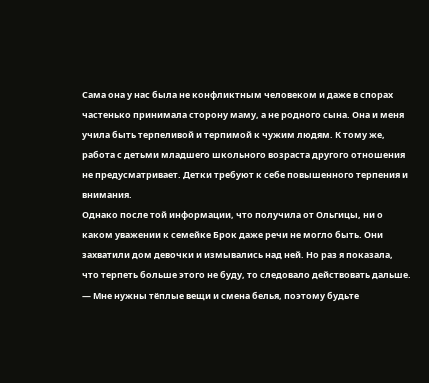Сама она у нас была не конфликтным человеком и даже в спорах частенько принимала сторону маму, а не родного сына. Она и меня учила быть терпеливой и терпимой к чужим людям. К тому же, работа с детьми младшего школьного возраста другого отношения не предусматривает. Детки требуют к себе повышенного терпения и внимания.
Однако после той информации, что получила от Ольгицы, ни о каком уважении к семейке Брок даже речи не могло быть. Они захватили дом девочки и измывались над ней. Но раз я показала, что терпеть больше этого не буду, то следовало действовать дальше.
— Мне нужны тёплые вещи и смена белья, поэтому будьте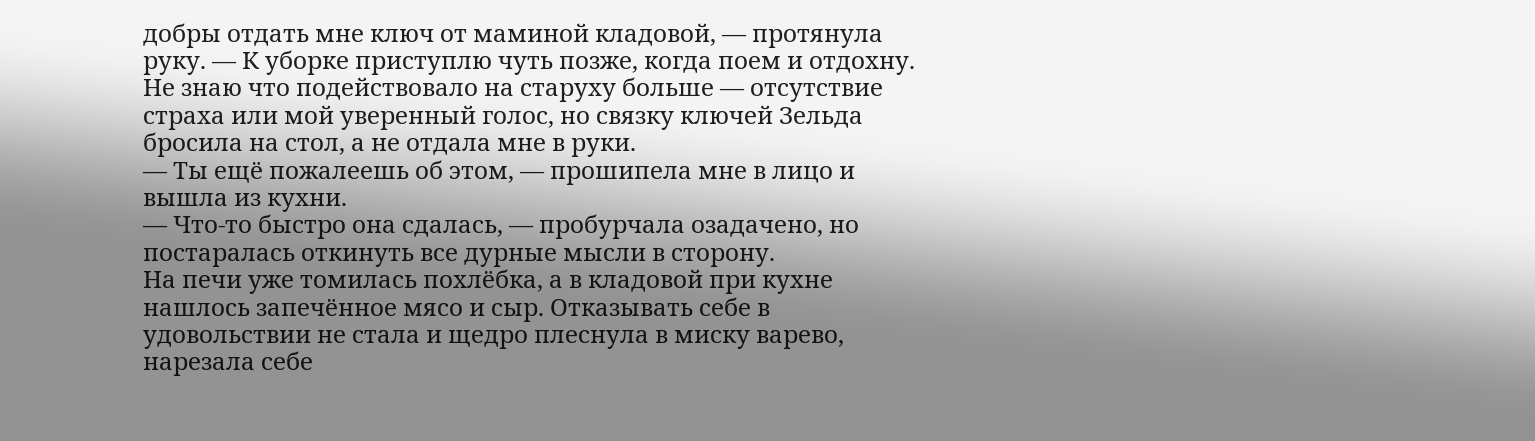добры отдать мне ключ от маминой кладовой, — протянула руку. — К уборке приступлю чуть позже, когда поем и отдохну.
Не знаю что подействовало на старуху больше — отсутствие страха или мой уверенный голос, но связку ключей Зельда бросила на стол, а не отдала мне в руки.
— Ты ещё пожалеешь об этом, — прошипела мне в лицо и вышла из кухни.
— Что-то быстро она сдалась, — пробурчала озадачено, но постаралась откинуть все дурные мысли в сторону.
На печи уже томилась похлёбка, а в кладовой при кухне нашлось запечённое мясо и сыр. Отказывать себе в удовольствии не стала и щедро плеснула в миску варево, нарезала себе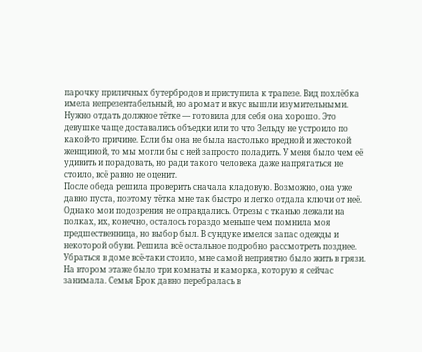парочку приличных бутербродов и приступила к трапезе. Вид похлёбка имела непрезентабельный, но аромат и вкус вышли изумительными. Нужно отдать должное тётке — готовила для себя она хорошо. Это девушке чаще доставались объедки или то что Зельду не устроило по какой-то причине. Если бы она не была настолько вредной и жестокой женщиной, то мы могли бы с ней запросто поладить. У меня было чем её удивить и порадовать, но ради такого человека даже напрягаться не стоило, всё равно не оценит.
После обеда решила проверить сначала кладовую. Возможно, она уже давно пуста, поэтому тётка мне так быстро и легко отдала ключи от неё. Однако мои подозрения не оправдались. Отрезы с тканью лежали на полках, их, конечно, осталось гораздо меньше чем помнила моя предшественница, но выбор был. В сундуке имелся запас одежды и некоторой обуви. Решила всё остальное подробно рассмотреть позднее. Убраться в доме всё-таки стоило, мне самой неприятно было жить в грязи.
На втором этаже было три комнаты и каморка, которую я сейчас занимала. Семья Брок давно перебралась в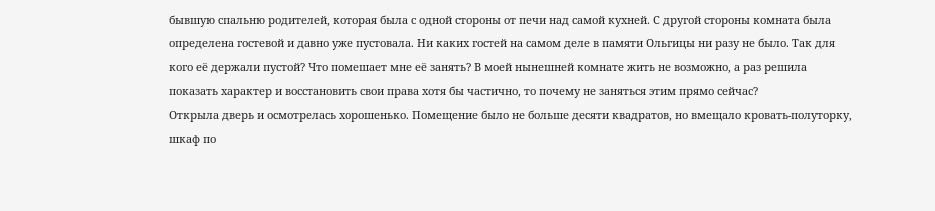бывшую спальню родителей, которая была с одной стороны от печи над самой кухней. С другой стороны комната была определена гостевой и давно уже пустовала. Ни каких гостей на самом деле в памяти Ольгицы ни разу не было. Так для кого её держали пустой? Что помешает мне её занять? В моей нынешней комнате жить не возможно, а раз решила показать характер и восстановить свои права хотя бы частично, то почему не заняться этим прямо сейчас?
Открыла дверь и осмотрелась хорошенько. Помещение было не больше десяти квадратов, но вмещало кровать-полуторку, шкаф по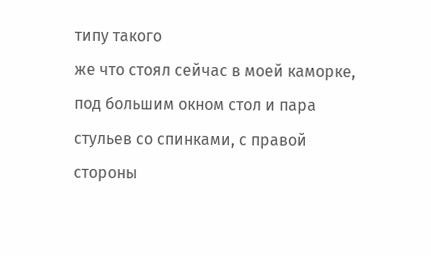типу такого
же что стоял сейчас в моей каморке, под большим окном стол и пара стульев со спинками, с правой стороны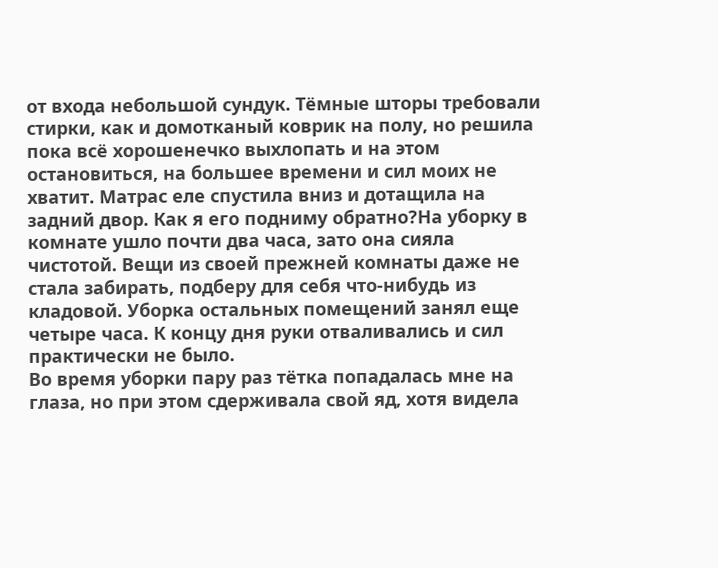от входа небольшой сундук. Тёмные шторы требовали стирки, как и домотканый коврик на полу, но решила пока всё хорошенечко выхлопать и на этом остановиться, на большее времени и сил моих не хватит. Матрас еле спустила вниз и дотащила на задний двор. Как я его подниму обратно?На уборку в комнате ушло почти два часа, зато она сияла чистотой. Вещи из своей прежней комнаты даже не стала забирать, подберу для себя что-нибудь из кладовой. Уборка остальных помещений занял еще четыре часа. К концу дня руки отваливались и сил практически не было.
Во время уборки пару раз тётка попадалась мне на глаза, но при этом сдерживала свой яд, хотя видела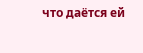что даётся ей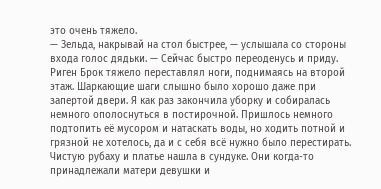это очень тяжело.
— Зельда, накрывай на стол быстрее, — услышала со стороны входа голос дядьки. — Сейчас быстро переоденусь и приду.
Риген Брок тяжело переставлял ноги, поднимаясь на второй этаж. Шаркающие шаги слышно было хорошо даже при запертой двери. Я как раз закончила уборку и собиралась немного ополоснуться в постирочной. Пришлось немного подтопить её мусором и натаскать воды, но ходить потной и грязной не хотелось, да и с себя всё нужно было перестирать. Чистую рубаху и платье нашла в сундуке. Они когда-то принадлежали матери девушки и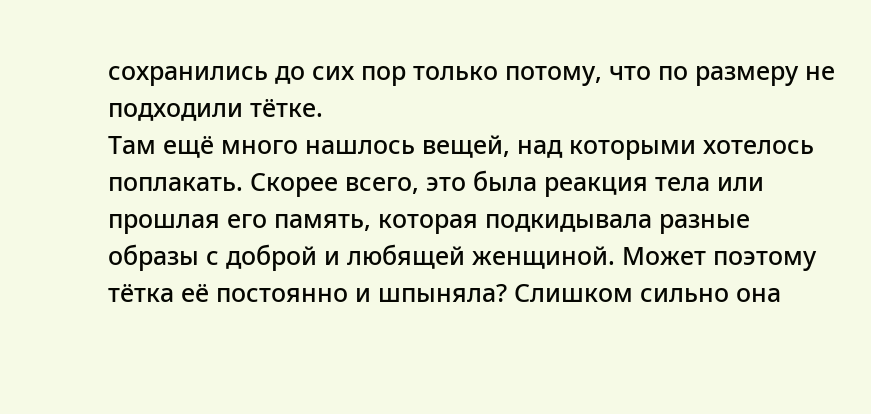сохранились до сих пор только потому, что по размеру не подходили тётке.
Там ещё много нашлось вещей, над которыми хотелось поплакать. Скорее всего, это была реакция тела или прошлая его память, которая подкидывала разные образы с доброй и любящей женщиной. Может поэтому тётка её постоянно и шпыняла? Слишком сильно она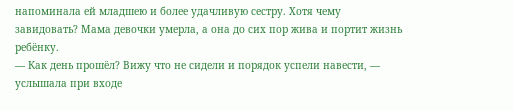напоминала ей младшею и более удачливую сестру. Хотя чему завидовать? Мама девочки умерла, а она до сих пор жива и портит жизнь ребёнку.
— Как день прошёл? Вижу что не сидели и порядок успели навести, — услышала при входе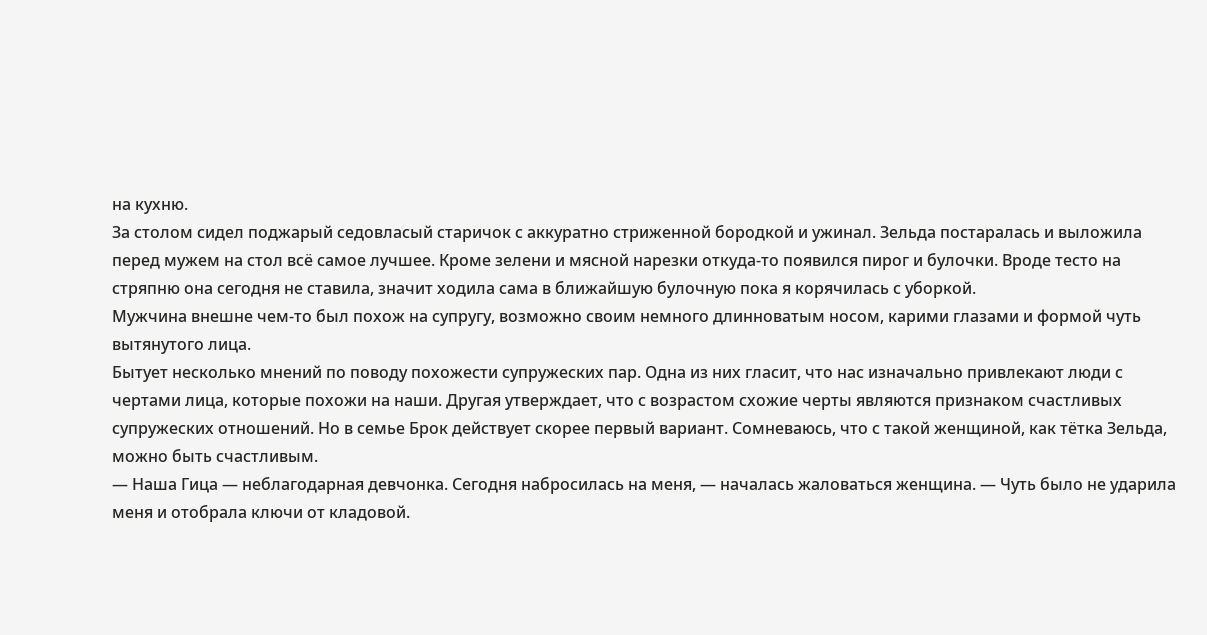на кухню.
За столом сидел поджарый седовласый старичок с аккуратно стриженной бородкой и ужинал. Зельда постаралась и выложила перед мужем на стол всё самое лучшее. Кроме зелени и мясной нарезки откуда-то появился пирог и булочки. Вроде тесто на стряпню она сегодня не ставила, значит ходила сама в ближайшую булочную пока я корячилась с уборкой.
Мужчина внешне чем-то был похож на супругу, возможно своим немного длинноватым носом, карими глазами и формой чуть вытянутого лица.
Бытует несколько мнений по поводу похожести супружеских пар. Одна из них гласит, что нас изначально привлекают люди с чертами лица, которые похожи на наши. Другая утверждает, что с возрастом схожие черты являются признаком счастливых супружеских отношений. Но в семье Брок действует скорее первый вариант. Сомневаюсь, что с такой женщиной, как тётка Зельда, можно быть счастливым.
— Наша Гица — неблагодарная девчонка. Сегодня набросилась на меня, — началась жаловаться женщина. — Чуть было не ударила меня и отобрала ключи от кладовой.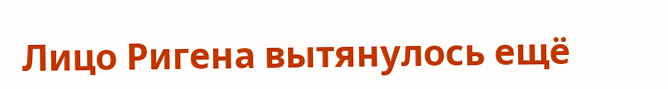Лицо Ригена вытянулось ещё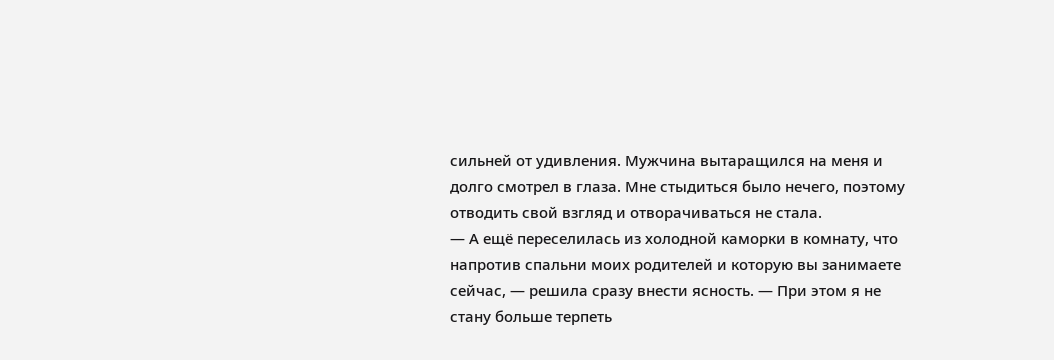сильней от удивления. Мужчина вытаращился на меня и долго смотрел в глаза. Мне стыдиться было нечего, поэтому отводить свой взгляд и отворачиваться не стала.
— А ещё переселилась из холодной каморки в комнату, что напротив спальни моих родителей и которую вы занимаете сейчас, — решила сразу внести ясность. — При этом я не стану больше терпеть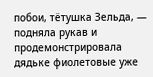побои, тётушка Зельда, — подняла рукав и продемонстрировала дядьке фиолетовые уже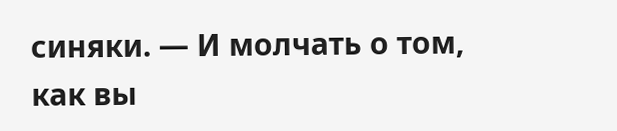синяки. — И молчать о том, как вы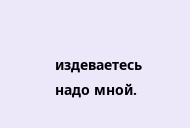издеваетесь надо мной.